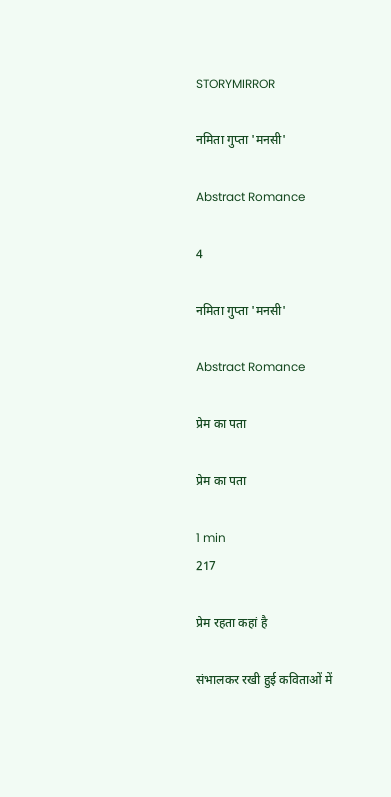STORYMIRROR

नमिता गुप्ता 'मनसी'

Abstract Romance

4

नमिता गुप्ता 'मनसी'

Abstract Romance

प्रेम का पता

प्रेम का पता

1 min
217

प्रेम रहता कहां है

संभालकर रखी हुई कविताओं में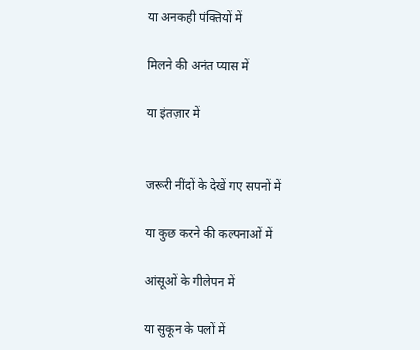या अनकही पंक्तियों में

मिलने की अनंत प्यास में

या इंतज़ार में


जरूरी नींदों के देखें गए सपनों में

या कुछ करने की कल्पनाओं में

आंसूओं के गीलेपन में

या सुकून के पलों में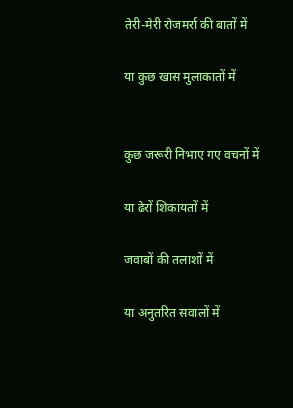तेरी-मेरी रोजमर्रा की बातों में

या कुछ खास मुलाकातों में


कुछ जरूरी निभाए गए वचनों में

या ढेरों शिकायतों में

जवाबों की तलाशों में

या अनुतरित सवालों में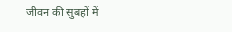जीवन की सुबहों में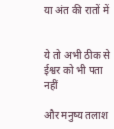या अंत की रातों में


ये तो अभी ठीक से ईश्वर को भी पता नहीं

और मनुष्य तलाश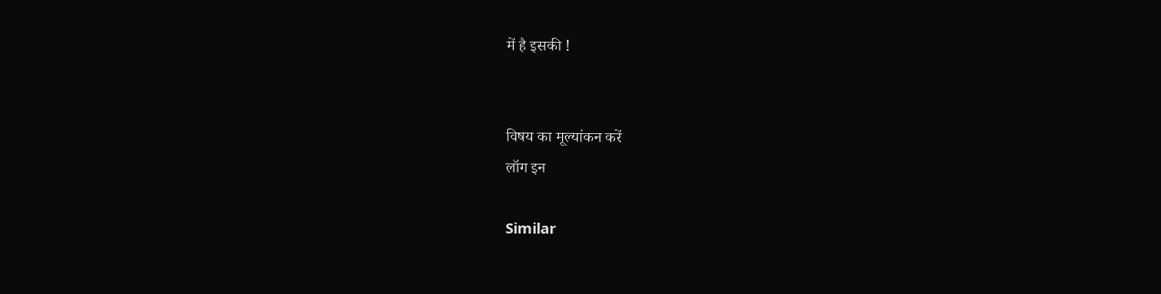में है इसकी !


विषय का मूल्यांकन करें
लॉग इन

Similar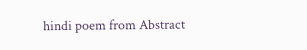hindi poem from Abstract